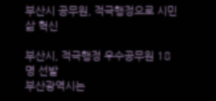부산시 공무원, 적극행정으로 시민 삶 혁신

부산시, 적극행정 우수공무원 18명 선발
부산광역시는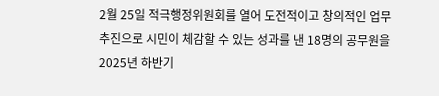2월 25일 적극행정위원회를 열어 도전적이고 창의적인 업무 추진으로 시민이 체감할 수 있는 성과를 낸 18명의 공무원을 2025년 하반기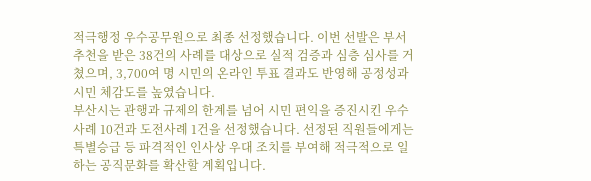적극행정 우수공무원으로 최종 선정했습니다. 이번 선발은 부서 추천을 받은 38건의 사례를 대상으로 실적 검증과 심층 심사를 거쳤으며, 3,700여 명 시민의 온라인 투표 결과도 반영해 공정성과 시민 체감도를 높였습니다.
부산시는 관행과 규제의 한계를 넘어 시민 편익을 증진시킨 우수사례 10건과 도전사례 1건을 선정했습니다. 선정된 직원들에게는 특별승급 등 파격적인 인사상 우대 조치를 부여해 적극적으로 일하는 공직문화를 확산할 계획입니다.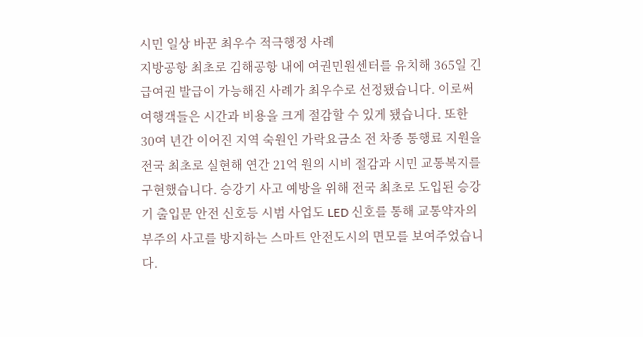시민 일상 바꾼 최우수 적극행정 사례
지방공항 최초로 김해공항 내에 여권민원센터를 유치해 365일 긴급여권 발급이 가능해진 사례가 최우수로 선정됐습니다. 이로써 여행객들은 시간과 비용을 크게 절감할 수 있게 됐습니다. 또한 30여 년간 이어진 지역 숙원인 가락요금소 전 차종 통행료 지원을 전국 최초로 실현해 연간 21억 원의 시비 절감과 시민 교통복지를 구현했습니다. 승강기 사고 예방을 위해 전국 최초로 도입된 승강기 출입문 안전 신호등 시범 사업도 LED 신호를 통해 교통약자의 부주의 사고를 방지하는 스마트 안전도시의 면모를 보여주었습니다.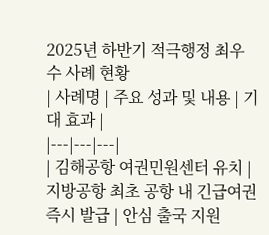2025년 하반기 적극행정 최우수 사례 현황
| 사례명 | 주요 성과 및 내용 | 기대 효과 |
|---|---|---|
| 김해공항 여권민원센터 유치 | 지방공항 최초 공항 내 긴급여권 즉시 발급 | 안심 출국 지원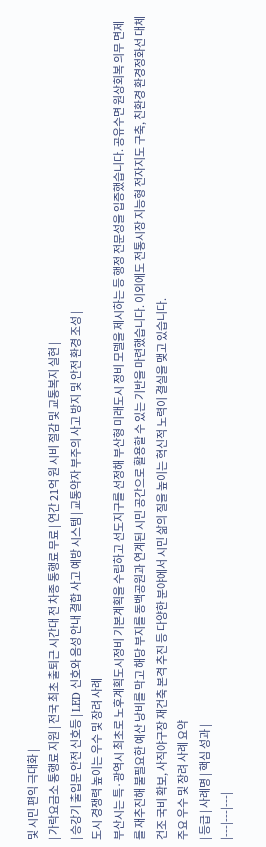및 시민 편익 극대화 |
| 가락요금소 통행료 지원 | 전국 최초 출퇴근 시간대 전 차종 통행료 무료 | 연간 21억 원 시비 절감 및 교통복지 실현 |
| 승강기 출입문 안전 신호등 | LED 신호와 음성 안내 결합 사고 예방 시스템 | 교통약자 부주의 사고 방지 및 안전 환경 조성 |
도시 경쟁력 높이는 우수 및 장려 사례
부산시는 특·광역시 최초로 노후계획도시정비 기본계획을 수립하고 선도지구를 선정해 부산형 미래도시 정비 모델을 제시하는 등 행정 전문성을 입증했습니다. 공유수면 원상회복 의무 면제를 재추진해 불필요한 예산 낭비를 막고 해당 부지를 동백공원과 연계된 시민 공간으로 활용할 수 있는 기반을 마련했습니다. 이외에도 전통시장 지능형 전자지도 구축, 친환경 환경정화선 대체 건조 국비 확보, 사직야구장 재건축 본격 추진 등 다양한 분야에서 시민 삶의 질을 높이는 혁신적 노력이 결실을 맺고 있습니다.
주요 우수 및 장려 사례 요약
| 등급 | 사례명 | 핵심 성과 |
|---|---|---|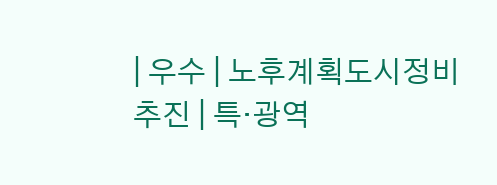| 우수 | 노후계획도시정비 추진 | 특·광역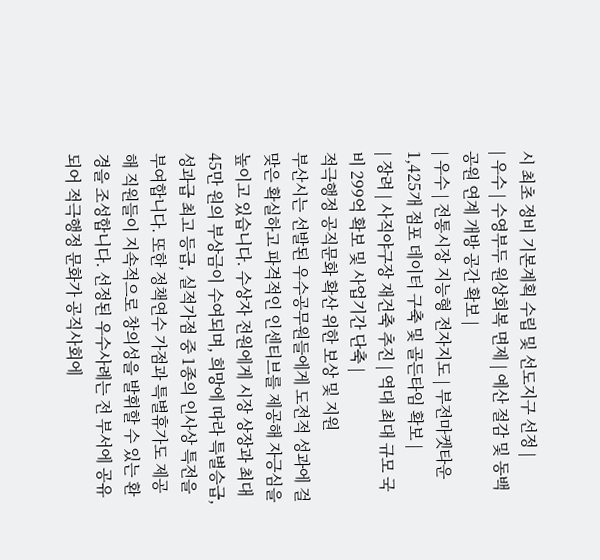시 최초 정비 기본계획 수립 및 선도지구 선정 |
| 우수 | 수영부두 원상회복 면제 | 예산 절감 및 동백공원 연계 개방 공간 확보 |
| 우수 | 전통시장 지능형 전자지도 | 부전마켓타운 1,425개 점포 데이터 구축 및 골든타임 확보 |
| 장려 | 사직야구장 재건축 추진 | 역대 최대 규모 국비 299억 확보 및 사업기간 단축 |
적극행정 공직문화 확산 위한 보상 및 지원
부산시는 선발된 우수공무원들에게 도전적 성과에 걸맞은 확실하고 파격적인 인센티브를 제공해 자긍심을 높이고 있습니다. 수상자 전원에게 시장 상장과 최대 45만 원의 부상금이 수여되며, 희망에 따라 특별승급, 성과급 최고 등급, 실적가점 중 1종의 인사상 특전을 부여합니다. 또한 정책연수 가점과 특별휴가도 제공해 직원들이 지속적으로 창의성을 발휘할 수 있는 환경을 조성합니다. 선정된 우수사례는 전 부서에 공유되어 적극행정 문화가 공직사회에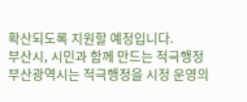확산되도록 지원할 예정입니다.
부산시, 시민과 함께 만드는 적극행정
부산광역시는 적극행정을 시정 운영의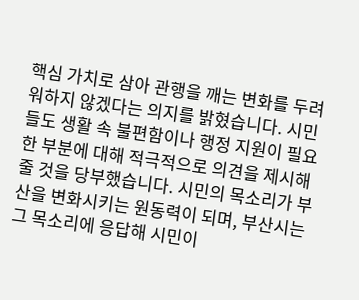핵심 가치로 삼아 관행을 깨는 변화를 두려워하지 않겠다는 의지를 밝혔습니다. 시민들도 생활 속 불편함이나 행정 지원이 필요한 부분에 대해 적극적으로 의견을 제시해 줄 것을 당부했습니다. 시민의 목소리가 부산을 변화시키는 원동력이 되며, 부산시는 그 목소리에 응답해 시민이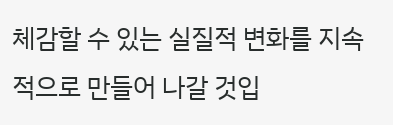체감할 수 있는 실질적 변화를 지속적으로 만들어 나갈 것입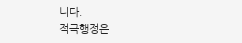니다.
적극행정은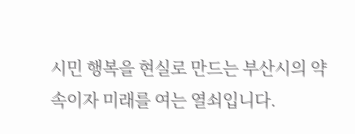시민 행복을 현실로 만드는 부산시의 약속이자 미래를 여는 열쇠입니다.